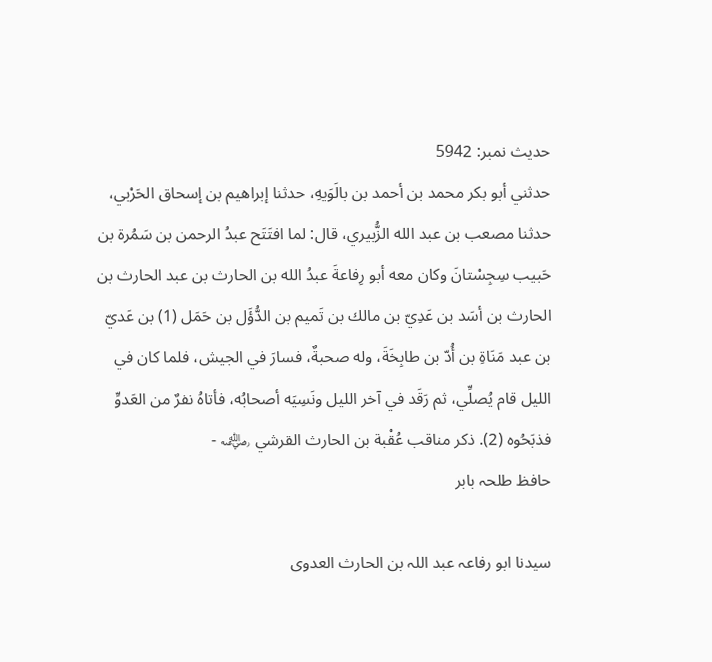حدیث نمبر: 5942
حدثني أبو بكر محمد بن أحمد بن بالَوَيهِ، حدثنا إبراهيم بن إسحاق الحَرْبي، حدثنا مصعب بن عبد الله الزُّبيري، قال: لما افتَتَح عبدُ الرحمن بن سَمُرة بن حَبيب سِجِسْتانَ وكان معه أبو رِفاعةَ عبدُ الله بن الحارث بن عبد الحارث بن الحارث بن أسَد بن عَدِيّ بن مالك بن تَميم بن الدُّؤَل بن حَمَل (1) بن عَديّ بن عبد مَنَاةِ بن أُدّ بن طابِخَةَ، وله صحبةٌ، فسارَ في الجيش، فلما كان في الليل قام يُصلِّي، ثم رَقَد في آخر الليل ونَسِيَه أصحابُه، فأتاهُ نفرٌ من العَدوِّ فذبَحُوه (2). ذكر مناقب عُقْبة بن الحارث القرشي ﵁ -
حافظ طلحہ بابر

سیدنا ابو رفاعہ عبد اللہ بن الحارث العدوی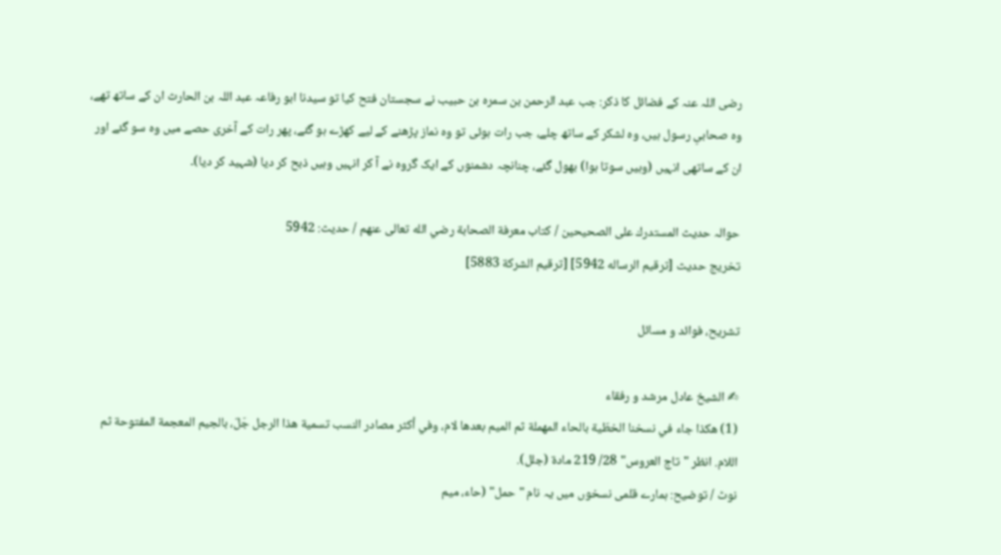رضی اللہ عنہ کے فضائل کا ذکر: جب عبد الرحمن بن سمرہ بن حبیب نے سجستان فتح کیا تو سیدنا ابو رفاعہ عبد اللہ بن الحارث ان کے ساتھ تھے، وہ صحابیِ رسول ہیں، وہ لشکر کے ساتھ چلے، جب رات ہوئی تو وہ نماز پڑھنے کے لیے کھڑے ہو گئے، پھر رات کے آخری حصے میں وہ سو گئے اور ان کے ساتھی انہیں (وہیں سوتا ہوا) بھول گئے، چنانچہ دشمنوں کے ایک گروہ نے آ کر انہیں وہیں ذبح کر دیا (شہید کر دیا)۔

حوالہ حدیث المستدرك على الصحيحين / كتاب معرفة الصحابة رضي الله تعالى عنهم / حدیث: 5942
تخریج حدیث [ترقيم الرساله 5942] [ترقيم الشركة 5883]

تشریح، فوائد و مسائل

✍ الشیخ عادل مرشد و رفقاء
(1) هكذا جاء في نسخنا الخطّية بالحاء المهملة ثم الميم بعدها لام، وفي أكثر مصادر النسب تسمية هذا الرجل جَلّ، بالجيم المعجمة المفتوحة ثم اللام. انظر "تاج العروس" 28/ 219 مادة (جلل).
نوٹ / توضیح: ہمارے قلمی نسخوں میں یہ نام "حمل" (حاء، میم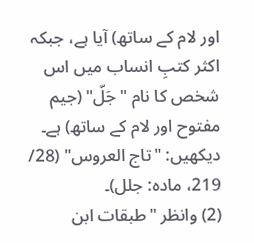اور لام کے ساتھ) آیا ہے، جبکہ اکثر کتبِ انساب میں اس شخص کا نام "جَلّ" (جیم مفتوح اور لام کے ساتھ) ہے۔ دیکھیں: "تاج العروس" (28/ 219، مادہ: جلل)۔
(2) وانظر "طبقات ابن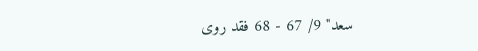سعد" 9/ 67 - 68 فقد روى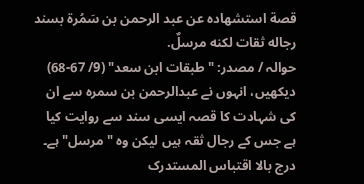قصة استشهاده عن عبد الرحمن بن سَمُرة بسند رجاله ثقات لكنه مرسلٌ.
حوالہ / مصدر: "طبقات ابن سعد" (9/ 67-68) دیکھیں، انہوں نے عبدالرحمن بن سمرہ سے ان کی شہادت کا قصہ ایسی سند سے روایت کیا ہے جس کے رجال ثقہ ہیں لیکن وہ "مرسل" ہے۔
درج بالا اقتباس المستدرک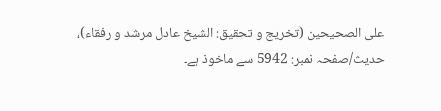علی الصحیحین (تخریج و تحقیق: الشیخ عادل مرشد و رفقاء)، حدیث/صفحہ نمبر: 5942 سے ماخوذ ہے۔